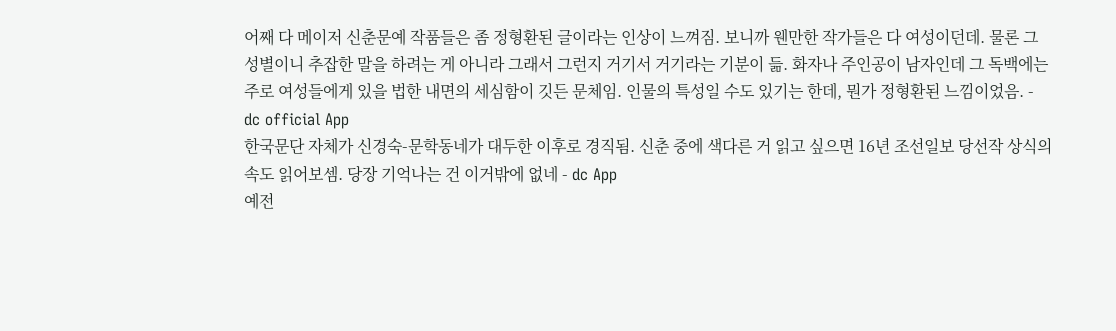어째 다 메이저 신춘문예 작품들은 좀 정형환된 글이라는 인상이 느껴짐. 보니까 웬만한 작가들은 다 여성이던데. 물론 그 성별이니 추잡한 말을 하려는 게 아니라 그래서 그런지 거기서 거기라는 기분이 듦. 화자나 주인공이 남자인데 그 독백에는 주로 여성들에게 있을 법한 내면의 세심함이 깃든 문체임. 인물의 특성일 수도 있기는 한데, 뭔가 정형환된 느낌이었음. - dc official App
한국문단 자체가 신경숙-문학동네가 대두한 이후로 경직됨. 신춘 중에 색다른 거 읽고 싶으면 16년 조선일보 당선작 상식의 속도 읽어보셈. 당장 기억나는 건 이거밖에 없네 - dc App
예전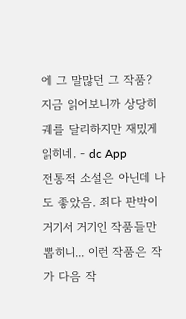에 그 말많던 그 작품? 지금 읽어보니까 상당히 궤를 달리하지만 재밌게 읽히네. - dc App
전통적 소설은 아닌데 나도 좋았음. 죄다 판박이 거기서 거기인 작품들만 뽑히니... 이런 작품은 작가 다음 작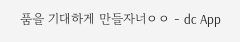품을 기대하게 만들자너ㅇㅇ - dc App